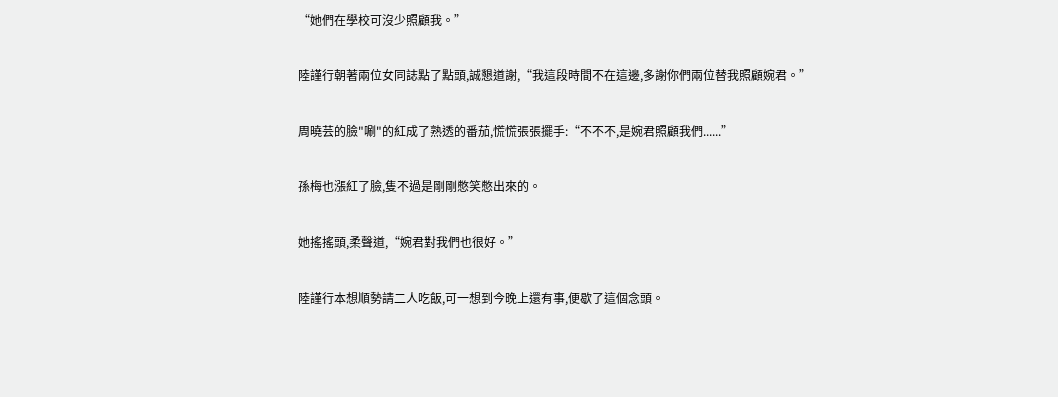“她們在學校可沒少照顧我。”

陸謹行朝著兩位女同誌點了點頭,誠懇道謝,“我這段時間不在這邊,多謝你們兩位替我照顧婉君。”

周曉芸的臉"唰"的紅成了熟透的番茄,慌慌張張擺手:“不不不,是婉君照顧我們......”

孫梅也漲紅了臉,隻不過是剛剛憋笑憋出來的。

她搖搖頭,柔聲道,“婉君對我們也很好。”

陸謹行本想順勢請二人吃飯,可一想到今晚上還有事,便歇了這個念頭。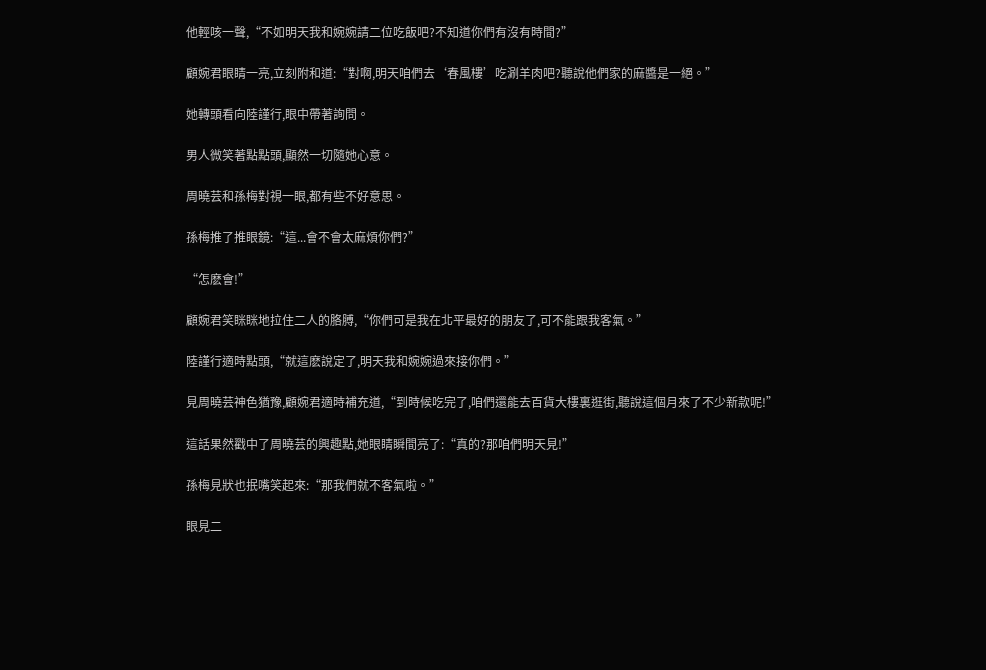他輕咳一聲,“不如明天我和婉婉請二位吃飯吧?不知道你們有沒有時間?”

顧婉君眼睛一亮,立刻附和道:“對啊,明天咱們去‘春風樓’吃涮羊肉吧?聽說他們家的麻醬是一絕。”

她轉頭看向陸謹行,眼中帶著詢問。

男人微笑著點點頭,顯然一切隨她心意。

周曉芸和孫梅對視一眼,都有些不好意思。

孫梅推了推眼鏡:“這...會不會太麻煩你們?”

“怎麽會!”

顧婉君笑眯眯地拉住二人的胳膊,“你們可是我在北平最好的朋友了,可不能跟我客氣。”

陸謹行適時點頭,“就這麽說定了,明天我和婉婉過來接你們。”

見周曉芸神色猶豫,顧婉君適時補充道,“到時候吃完了,咱們還能去百貨大樓裏逛街,聽說這個月來了不少新款呢!”

這話果然戳中了周曉芸的興趣點,她眼睛瞬間亮了:“真的?那咱們明天見!”

孫梅見狀也抿嘴笑起來:“那我們就不客氣啦。”

眼見二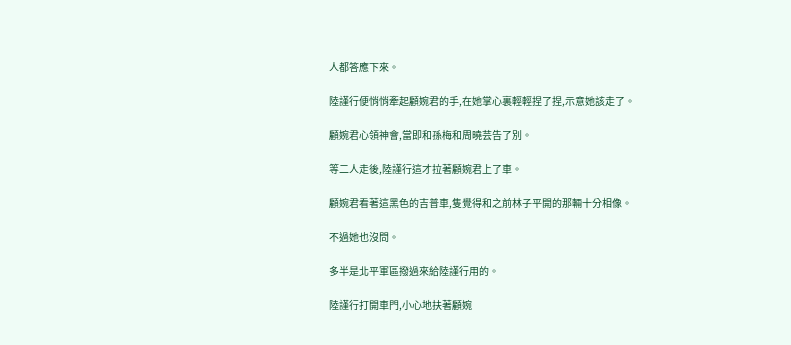人都答應下來。

陸謹行便悄悄牽起顧婉君的手,在她掌心裏輕輕捏了捏,示意她該走了。

顧婉君心領神會,當即和孫梅和周曉芸告了別。

等二人走後,陸謹行這才拉著顧婉君上了車。

顧婉君看著這黑色的吉普車,隻覺得和之前林子平開的那輛十分相像。

不過她也沒問。

多半是北平軍區撥過來給陸謹行用的。

陸謹行打開車門,小心地扶著顧婉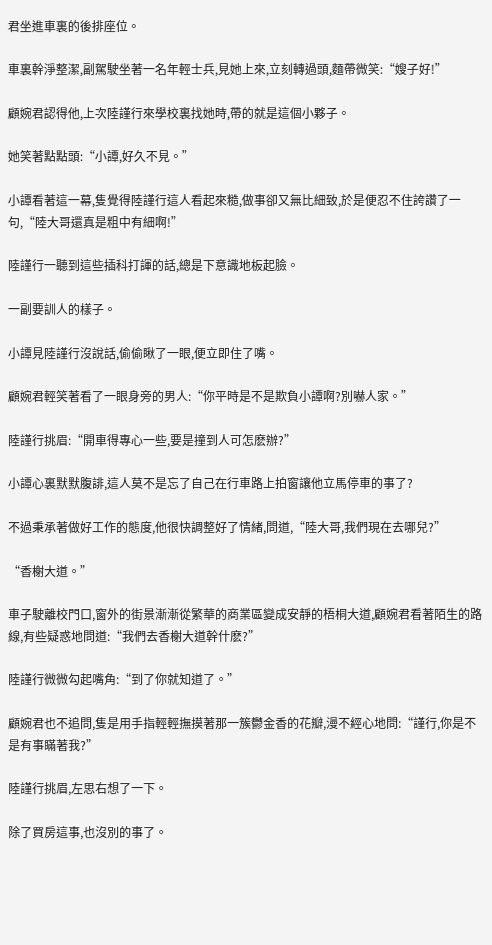君坐進車裏的後排座位。

車裏幹淨整潔,副駕駛坐著一名年輕士兵,見她上來,立刻轉過頭,麵帶微笑:“嫂子好!”

顧婉君認得他,上次陸謹行來學校裏找她時,帶的就是這個小夥子。

她笑著點點頭:“小譚,好久不見。”

小譚看著這一幕,隻覺得陸謹行這人看起來糙,做事卻又無比細致,於是便忍不住誇讚了一句,“陸大哥還真是粗中有細啊!”

陸謹行一聽到這些插科打諢的話,總是下意識地板起臉。

一副要訓人的樣子。

小譚見陸謹行沒說話,偷偷瞅了一眼,便立即住了嘴。

顧婉君輕笑著看了一眼身旁的男人:“你平時是不是欺負小譚啊?別嚇人家。”

陸謹行挑眉:“開車得專心一些,要是撞到人可怎麽辦?”

小譚心裏默默腹誹,這人莫不是忘了自己在行車路上拍窗讓他立馬停車的事了?

不過秉承著做好工作的態度,他很快調整好了情緒,問道,“陸大哥,我們現在去哪兒?”

“香榭大道。”

車子駛離校門口,窗外的街景漸漸從繁華的商業區變成安靜的梧桐大道,顧婉君看著陌生的路線,有些疑惑地問道:“我們去香榭大道幹什麽?”

陸謹行微微勾起嘴角:“到了你就知道了。”

顧婉君也不追問,隻是用手指輕輕撫摸著那一簇鬱金香的花瓣,漫不經心地問:“謹行,你是不是有事瞞著我?”

陸謹行挑眉,左思右想了一下。

除了買房這事,也沒別的事了。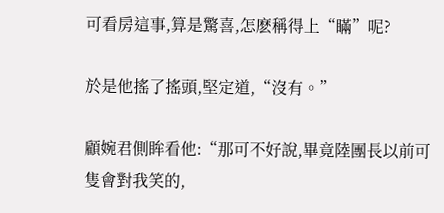可看房這事,算是驚喜,怎麽稱得上“瞞”呢?

於是他搖了搖頭,堅定道,“沒有。”

顧婉君側眸看他:“那可不好說,畢竟陸團長以前可隻會對我笑的,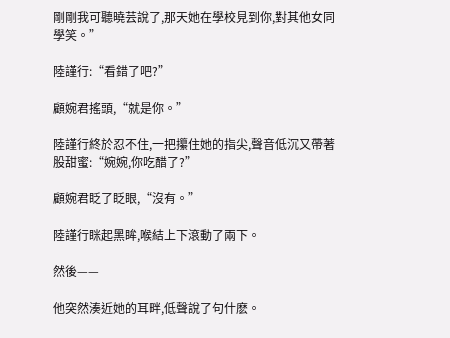剛剛我可聽曉芸說了,那天她在學校見到你,對其他女同學笑。”

陸謹行:“看錯了吧?”

顧婉君搖頭,“就是你。”

陸謹行終於忍不住,一把攥住她的指尖,聲音低沉又帶著股甜蜜:“婉婉,你吃醋了?”

顧婉君眨了眨眼,“沒有。”

陸謹行眯起黑眸,喉結上下滾動了兩下。

然後——

他突然湊近她的耳畔,低聲說了句什麽。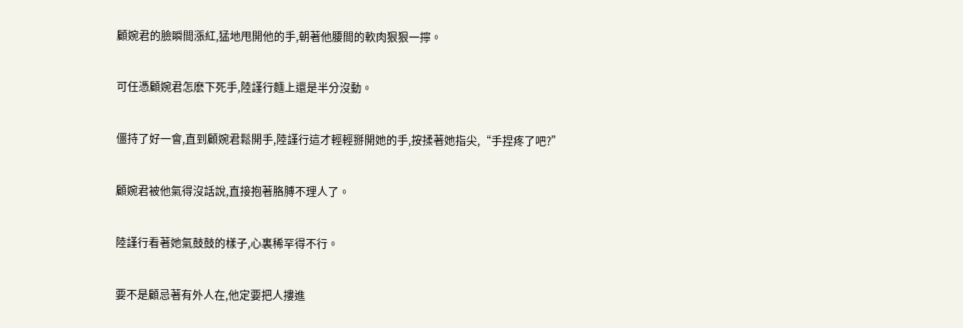顧婉君的臉瞬間漲紅,猛地甩開他的手,朝著他腰間的軟肉狠狠一擰。

可任憑顧婉君怎麽下死手,陸謹行麵上還是半分沒動。

僵持了好一會,直到顧婉君鬆開手,陸謹行這才輕輕掰開她的手,按揉著她指尖,“手捏疼了吧?”

顧婉君被他氣得沒話說,直接抱著胳膊不理人了。

陸謹行看著她氣鼓鼓的樣子,心裏稀罕得不行。

要不是顧忌著有外人在,他定要把人摟進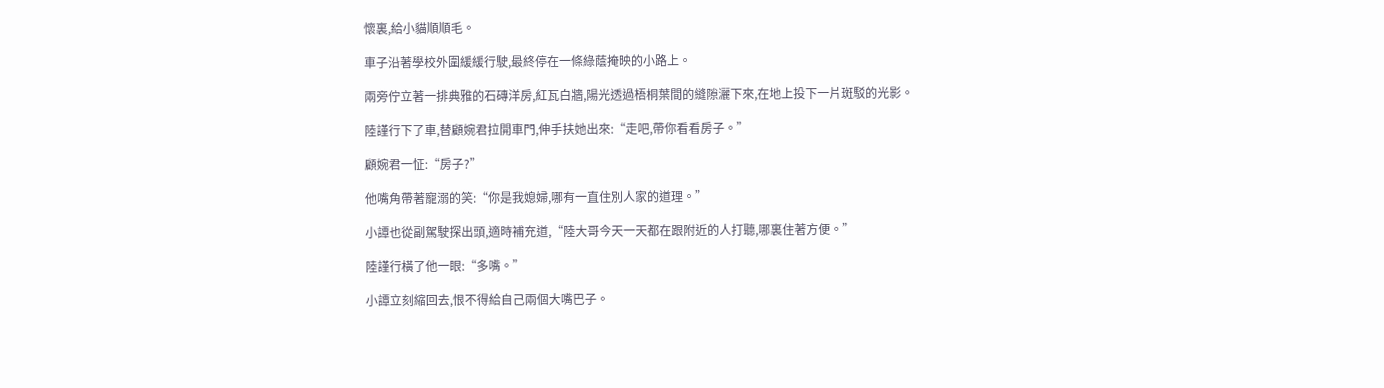懷裏,給小貓順順毛。

車子沿著學校外圍緩緩行駛,最終停在一條綠蔭掩映的小路上。

兩旁佇立著一排典雅的石磚洋房,紅瓦白牆,陽光透過梧桐葉間的縫隙灑下來,在地上投下一片斑駁的光影。

陸謹行下了車,替顧婉君拉開車門,伸手扶她出來:“走吧,帶你看看房子。”

顧婉君一怔:“房子?”

他嘴角帶著寵溺的笑:“你是我媳婦,哪有一直住別人家的道理。”

小譚也從副駕駛探出頭,適時補充道,“陸大哥今天一天都在跟附近的人打聽,哪裏住著方便。”

陸謹行橫了他一眼:“多嘴。”

小譚立刻縮回去,恨不得給自己兩個大嘴巴子。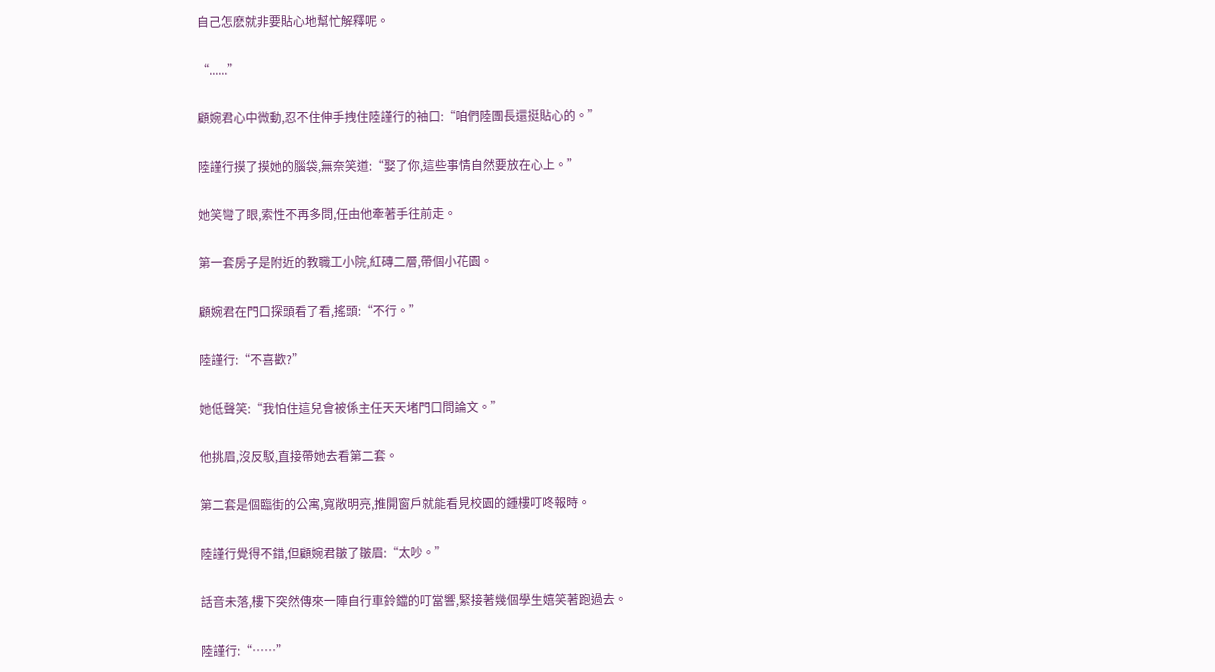自己怎麽就非要貼心地幫忙解釋呢。

“......”

顧婉君心中微動,忍不住伸手拽住陸謹行的袖口:“咱們陸團長還挺貼心的。”

陸謹行摸了摸她的腦袋,無奈笑道:“娶了你,這些事情自然要放在心上。”

她笑彎了眼,索性不再多問,任由他牽著手往前走。

第一套房子是附近的教職工小院,紅磚二層,帶個小花園。

顧婉君在門口探頭看了看,搖頭:“不行。”

陸謹行:“不喜歡?”

她低聲笑:“我怕住這兒會被係主任天天堵門口問論文。”

他挑眉,沒反駁,直接帶她去看第二套。

第二套是個臨街的公寓,寬敞明亮,推開窗戶就能看見校園的鍾樓叮咚報時。

陸謹行覺得不錯,但顧婉君皺了皺眉:“太吵。”

話音未落,樓下突然傳來一陣自行車鈴鐺的叮當響,緊接著幾個學生嬉笑著跑過去。

陸謹行:“……”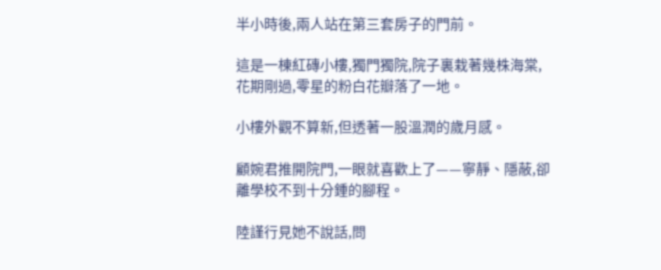半小時後,兩人站在第三套房子的門前。

這是一棟紅磚小樓,獨門獨院,院子裏栽著幾株海棠,花期剛過,零星的粉白花瓣落了一地。

小樓外觀不算新,但透著一股溫潤的歲月感。

顧婉君推開院門,一眼就喜歡上了——寧靜、隱蔽,卻離學校不到十分鍾的腳程。

陸謹行見她不說話,問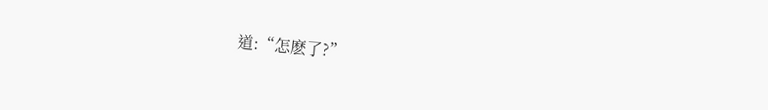道:“怎麽了?”